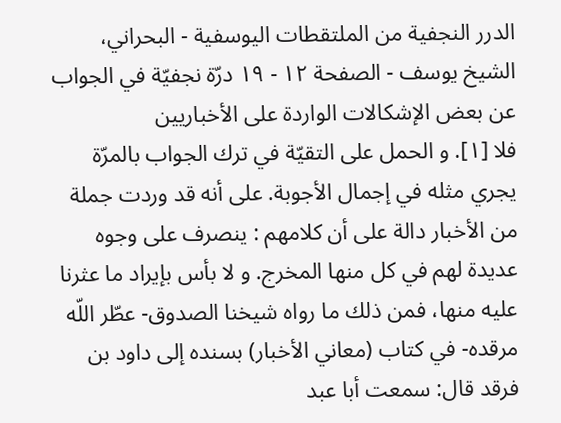الدرر النجفية من الملتقطات اليوسفية - البحراني، الشيخ يوسف - الصفحة ١٢ - ١٩ درّة نجفيّة في الجواب عن بعض الإشكالات الواردة على الأخباريين
فلا [١]. و الحمل على التقيّة في ترك الجواب بالمرّة يجري مثله في إجمال الأجوبة. على أنه قد وردت جملة من الأخبار دالة على أن كلامهم : ينصرف على وجوه عديدة لهم في كل منها المخرج. و لا بأس بإيراد ما عثرنا عليه منها، فمن ذلك ما رواه شيخنا الصدوق- عطّر اللّه مرقده- في كتاب (معاني الأخبار) بسنده إلى داود بن فرقد قال: سمعت أبا عبد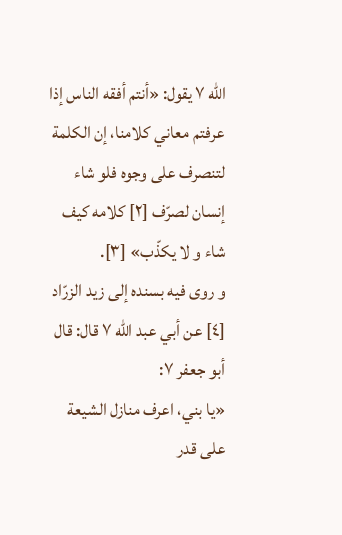اللّه ٧ يقول: «أنتم أفقه الناس إذا عرفتم معاني كلامنا، إن الكلمة لتنصرف على وجوه فلو شاء إنسان لصرّف [٢] كلامه كيف شاء و لا يكذّب» [٣].
و روى فيه بسنده إلى زيد الزرّاد [٤] عن أبي عبد اللّه ٧ قال: قال أبو جعفر ٧:
«يا بني، اعرف منازل الشيعة على قدر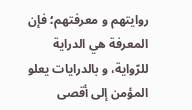روايتهم و معرفتهم؛ فإن المعرفة هي الدراية للرّواية، و بالدرايات يعلو المؤمن إلى أقصى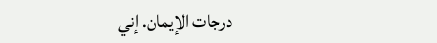درجات الإيمان. إني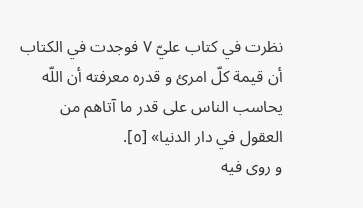نظرت في كتاب عليّ ٧ فوجدت في الكتاب أن قيمة كلّ امرئ و قدره معرفته أن اللّه يحاسب الناس على قدر ما آتاهم من العقول في دار الدنيا» [٥].
و روى فيه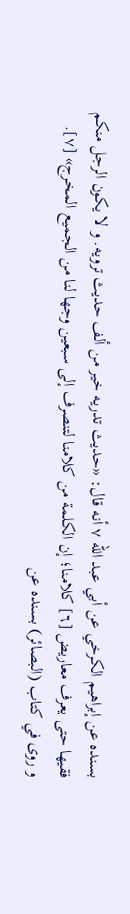بسنده عن إبراهيم الكرخي عن أبي عبد اللّه ٧ أنه قال: «حديث تدريه خير من ألف حديث ترويه. و لا يكون الرجل منكم فقيها حتى يعرف معاريض [٦] كلامنا؛ إن الكلمة من كلامنا لتنصرف إلى سبعين وجها لنا من الجميع المخرج» [٧].
و روى في كتاب (البصائر) بسنده عن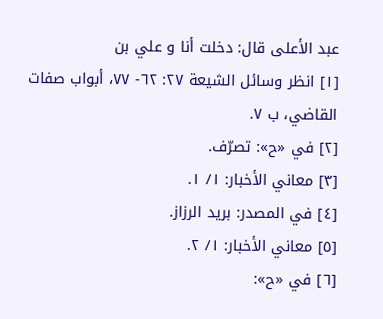عبد الأعلى قال: دخلت أنا و علي بن
[١] انظر وسائل الشيعة ٢٧: ٦٢- ٧٧، أبواب صفات القاضي، ب ٧.
[٢] في «ح»: تصرّف.
[٣] معاني الأخبار: ١/ ١.
[٤] في المصدر: بريد الرزاز.
[٥] معاني الأخبار: ١/ ٢.
[٦] في «ح»: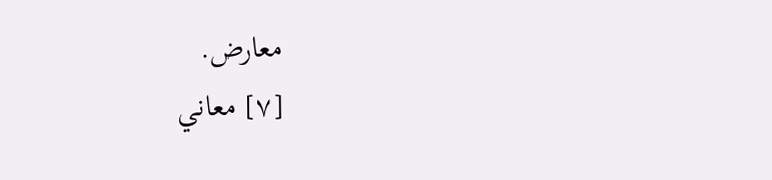معارض.
[٧] معاني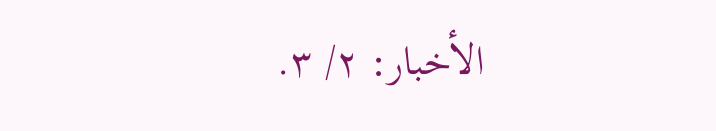الأخبار: ٢/ ٣.